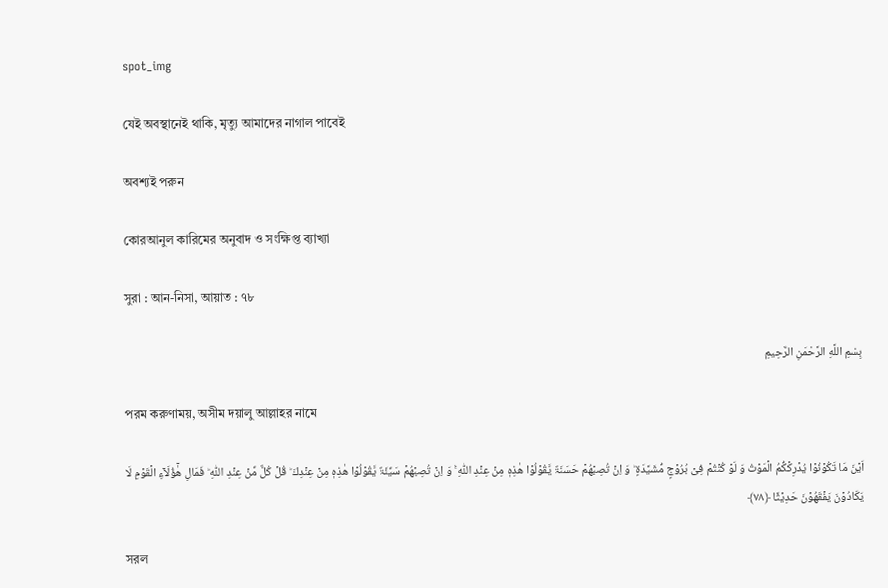spot_img

যেই অবস্থানেই থাকি, মৃত্যু আমাদের নাগাল পাবেই

অবশ্যই পরুন

কোরআনুল কারিমের অনুবাদ ও সংক্ষিপ্ত ব্যাখ্যা

সুরা : আন-নিসা, আয়াত : ৭৮

بِسْمِ اللَّهِ الرَّحْمَنِ الرَّحِيمِ

পরম করুণাময়, অসীম দয়ালু আল্লাহর নামে

اَیۡنَ مَا تَكُوۡنُوۡا یُدۡرِكۡكُّمُ الۡمَوۡتُ وَ لَوۡ كُنۡتُمۡ فِیۡ بُرُوۡجٍ مُّشَیَّدَۃٍ ؕ وَ اِنۡ تُصِبۡهُمۡ حَسَنَۃٌ یَّقُوۡلُوۡا هٰذِهٖ مِنۡ عِنۡدِ اللّٰهِ ۚ وَ اِنۡ تُصِبۡهُمۡ سَیِّئَۃٌ یَّقُوۡلُوۡا هٰذِهٖ مِنۡ عِنۡدِكَ ؕ قُلۡ كُلٌّ مِّنۡ عِنۡدِ اللّٰهِ ؕ فَمَالِ هٰۤؤُلَآءِ الۡقَوۡمِ لَا یَكَادُوۡنَ یَفۡقَهُوۡنَ حَدِیۡثًا ﴿۷۸﴾

সরল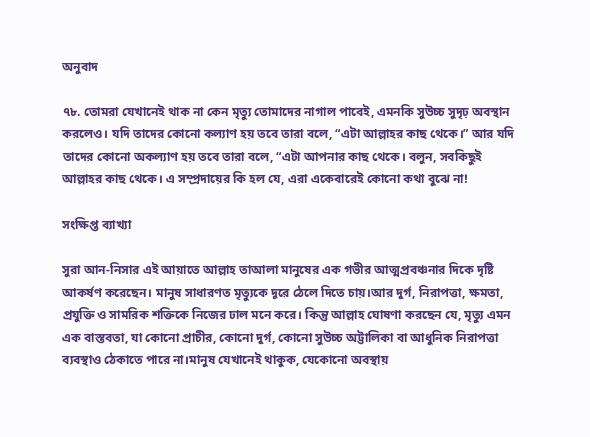অনুবাদ

৭৮. তোমরা যেখানেই থাক না কেন মৃত্যু তোমাদের নাগাল পাবেই, এমনকি সুউচ্চ সুদৃঢ় অবস্থান করলেও। যদি তাদের কোনো কল্যাণ হয় তবে তারা বলে, “এটা আল্লাহর কাছ থেকে।” আর যদি তাদের কোনো অকল্যাণ হয় তবে তারা বলে, “এটা আপনার কাছ থেকে। বলুন, সবকিছুই আল্লাহর কাছ থেকে। এ সম্প্রদায়ের কি হল যে, এরা একেবারেই কোনো কথা বুঝে না!

সংক্ষিপ্ত ব্যাখ্যা

সুরা আন-নিসার এই আয়াতে আল্লাহ তাআলা মানুষের এক গভীর আত্মপ্রবঞ্চনার দিকে দৃষ্টি আকর্ষণ করেছেন। মানুষ সাধারণত মৃত্যুকে দূরে ঠেলে দিতে চায়।আর দুর্গ, নিরাপত্তা, ক্ষমতা, প্রযুক্তি ও সামরিক শক্তিকে নিজের ঢাল মনে করে। কিন্তু আল্লাহ ঘোষণা করছেন যে, মৃত্যু এমন এক বাস্তবতা, যা কোনো প্রাচীর, কোনো দুর্গ, কোনো সুউচ্চ অট্টালিকা বা আধুনিক নিরাপত্তা ব্যবস্থাও ঠেকাতে পারে না।মানুষ যেখানেই থাকুক, যেকোনো অবস্থায়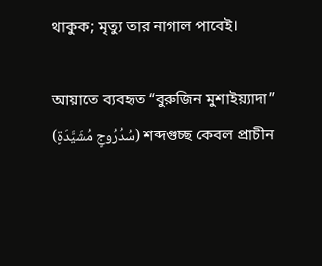থাকুক; মৃত্যু তার নাগাল পাবেই।

আয়াতে ব্যবহৃত “বুরুজিন মুশাইয়্যাদা” (سُدُرُوجٍ مُشَيَّدَةٍ) শব্দগুচ্ছ কেবল প্রাচীন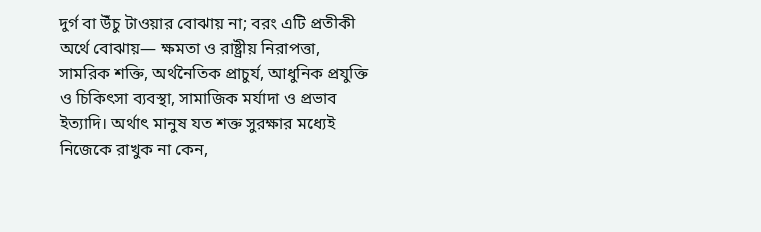দুর্গ বা উঁচু টাওয়ার বোঝায় না; বরং এটি প্রতীকী অর্থে বোঝায়— ক্ষমতা ও রাষ্ট্রীয় নিরাপত্তা, সামরিক শক্তি, অর্থনৈতিক প্রাচুর্য, আধুনিক প্রযুক্তি ও চিকিৎসা ব্যবস্থা, সামাজিক মর্যাদা ও প্রভাব ইত্যাদি। অর্থাৎ মানুষ যত শক্ত সুরক্ষার মধ্যেই নিজেকে রাখুক না কেন,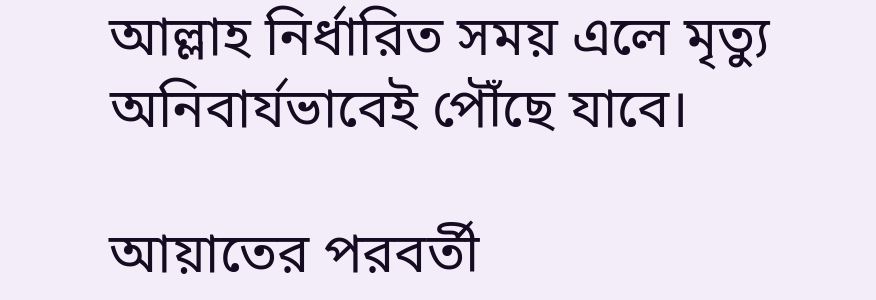আল্লাহ নির্ধারিত সময় এলে মৃত্যু অনিবার্যভাবেই পৌঁছে যাবে।

আয়াতের পরবর্তী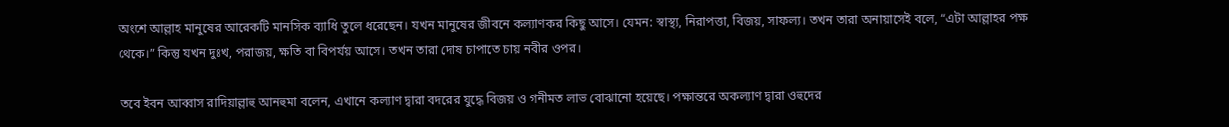অংশে আল্লাহ মানুষের আরেকটি মানসিক ব্যাধি তুলে ধরেছেন। যখন মানুষের জীবনে কল্যাণকর কিছু আসে। যেমন: স্বাস্থ্য, নিরাপত্তা, বিজয়, সাফল্য। তখন তারা অনায়াসেই বলে, “এটা আল্লাহর পক্ষ থেকে।” কিন্তু যখন দুঃখ, পরাজয়, ক্ষতি বা বিপর্যয় আসে। তখন তারা দোষ চাপাতে চায় নবীর ওপর।

তবে ইবন আব্বাস রাদিয়াল্লাহু আনহুমা বলেন, এখানে কল্যাণ দ্বারা বদরের যুদ্ধে বিজয় ও গনীমত লাভ বোঝানো হয়েছে। পক্ষান্তরে অকল্যাণ দ্বারা ওহুদের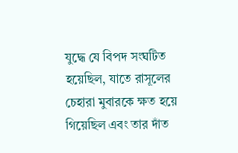যুদ্ধে যে বিপদ সংঘটিত হয়েছিল, যাতে রাসূলের চেহারা মুবারকে ক্ষত হয়ে গিয়েছিল এবং তার দাঁত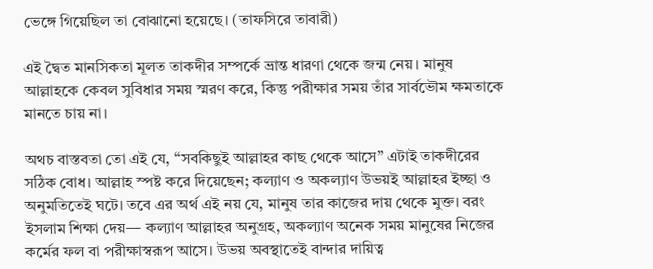ভেঙ্গে গিয়েছিল তা বোঝানো হয়েছে। (তাফসিরে তাবারী)

এই দ্বৈত মানসিকতা মূলত তাকদীর সম্পর্কে ভ্রান্ত ধারণা থেকে জন্ম নেয়। মানুষ আল্লাহকে কেবল সুবিধার সময় স্মরণ করে, কিন্তু পরীক্ষার সময় তাঁর সার্বভৌম ক্ষমতাকে মানতে চায় না।

অথচ বাস্তবতা তো এই যে, “সবকিছুই আল্লাহর কাছ থেকে আসে” এটাই তাকদীরের সঠিক বোধ। আল্লাহ স্পষ্ট করে দিয়েছেন; কল্যাণ ও অকল্যাণ উভয়ই আল্লাহর ইচ্ছা ও অনুমতিতেই ঘটে। তবে এর অর্থ এই নয় যে, মানুষ তার কাজের দায় থেকে মুক্ত। বরং ইসলাম শিক্ষা দেয়— কল্যাণ আল্লাহর অনুগ্রহ, অকল্যাণ অনেক সময় মানুষের নিজের কর্মের ফল বা পরীক্ষাস্বরূপ আসে। উভয় অবস্থাতেই বান্দার দায়িত্ব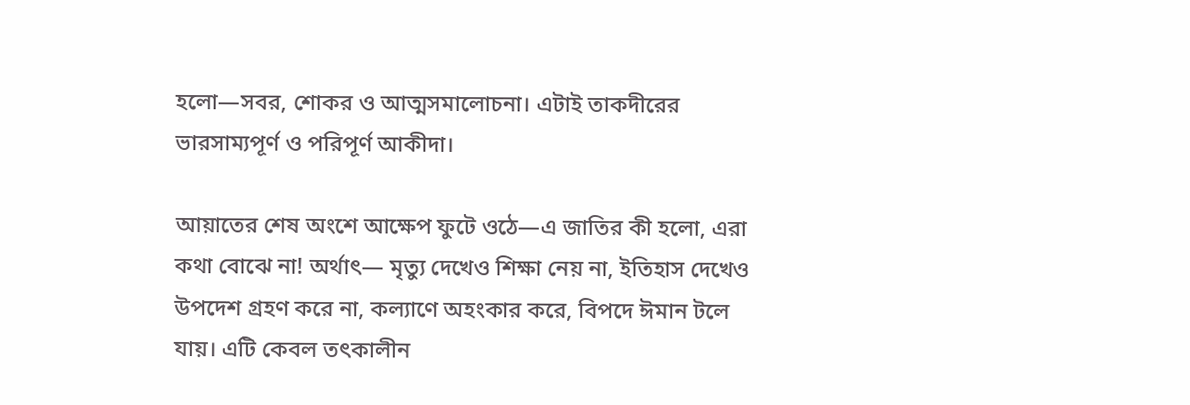হলো—সবর, শোকর ও আত্মসমালোচনা। এটাই তাকদীরের ভারসাম্যপূর্ণ ও পরিপূর্ণ আকীদা।

আয়াতের শেষ অংশে আক্ষেপ ফুটে ওঠে—এ জাতির কী হলো, এরা কথা বোঝে না! অর্থাৎ— মৃত্যু দেখেও শিক্ষা নেয় না, ইতিহাস দেখেও উপদেশ গ্রহণ করে না, কল্যাণে অহংকার করে, বিপদে ঈমান টলে যায়। এটি কেবল তৎকালীন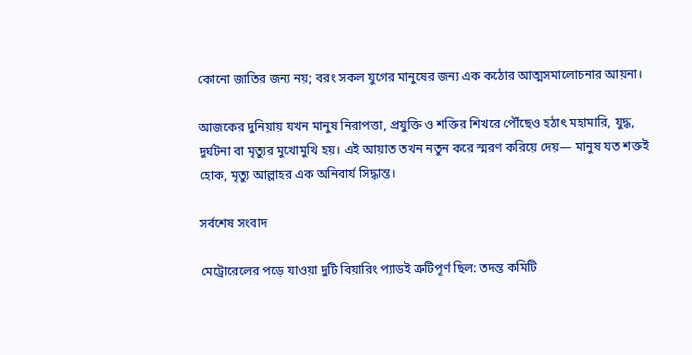কোনো জাতির জন্য নয়; বরং সকল যুগের মানুষের জন্য এক কঠোর আত্মসমালোচনার আয়না।

আজকের দুনিয়ায় যখন মানুষ নিরাপত্তা, প্রযুক্তি ও শক্তির শিখরে পৌঁছেও হঠাৎ মহামারি, যুদ্ধ, দুর্ঘটনা বা মৃত্যুর মুখোমুখি হয়। এই আয়াত তখন নতুন করে স্মরণ করিয়ে দেয়— মানুষ যত শক্তই হোক, মৃত্যু আল্লাহর এক অনিবার্য সিদ্ধান্ত।

সর্বশেষ সংবাদ

মেট্রোরেলের পড়ে যাওয়া দুটি বিয়ারিং প্যাডই ত্রুটিপূর্ণ ছিল: তদন্ত কমিটি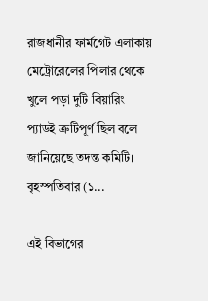রাজধানীর ফার্মগেট এলাকায় মেট্রোরেলের পিলার থেকে খুলে পড়া দুটি বিয়ারিং প্যাডই ত্রুটিপূর্ণ ছিল বলে জানিয়েছে তদন্ত কমিটি। বৃহস্পতিবার (১...

এই বিভাগের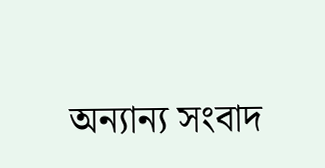অন্যান্য সংবাদ